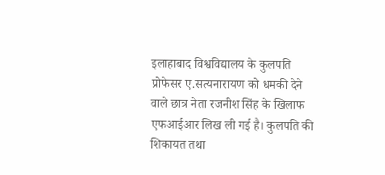इलाहाबाद विश्वविद्यालय के कुलपति प्रोफेसर ए.सत्यनारायण को धमकी देने वाले छात्र नेता रजनीश सिंह के खिलाफ एफआईआर लिख ली गई है। कुलपति की शिकायत तथा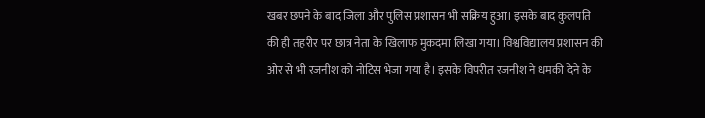खबर छपने के बाद जिला और पुलिस प्रशासन भी सक्रिय हुआ। इसके बाद कुलपति की ही तहरीर पर छात्र नेता के खिलाफ मुकदमा लिखा गया। विश्वविद्यालय प्रशासन की ओर से भी रजनीश को नोटिस भेजा गया है। इसके विपरीत रजनीश ने धमकी देने के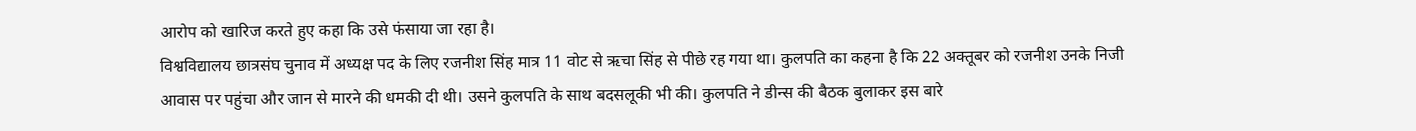आरोप को खारिज करते हुए कहा कि उसे फंसाया जा रहा है।
विश्वविद्यालय छात्रसंघ चुनाव में अध्यक्ष पद के लिए रजनीश सिंह मात्र 11 वोट से ऋचा सिंह से पीछे रह गया था। कुलपति का कहना है कि 22 अक्तूबर को रजनीश उनके निजी आवास पर पहुंचा और जान से मारने की धमकी दी थी। उसने कुलपति के साथ बदसलूकी भी की। कुलपति ने डीन्स की बैठक बुलाकर इस बारे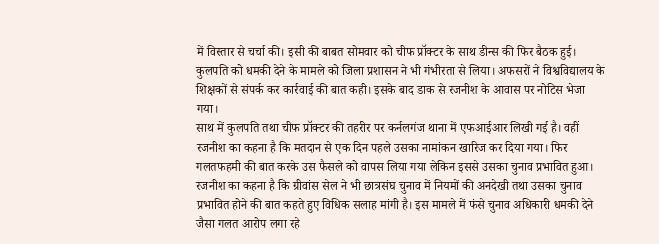में विस्तार से चर्चा की। इसी की बाबत सोमवार को चीफ प्रॉक्टर के साथ डीन्स की फिर बैठक हुई। कुलपति को धमकी देने के मामले को जिला प्रशासन ने भी गंभीरता से लिया। अफसरों ने विश्वविद्यालय के शिक्षकों से संपर्क कर कार्रवाई की बात कही। इसके बाद डाक से रजनीश के आवास पर नोटिस भेजा गया।
साथ में कुलपति तथा चीफ प्रॉक्टर की तहरीर पर कर्नलगंज थाना में एफआईआर लिखी गई है। वहीं रजनीश का कहना है कि मतदान से एक दिन पहले उसका नामांकन खारिज कर दिया गया। फिर गलतफहमी की बात करके उस फैसले को वापस लिया गया लेकिन इससे उसका चुनाव प्रभावित हुआ। रजनीश का कहना है कि ग्रीवांस सेल ने भी छात्रसंघ चुनाव में नियमों की अनदेखी तथा उसका चुनाव प्रभावित होने की बात कहते हुए विधिक सलाह मांगी है। इस मामले में फंसे चुनाव अधिकारी धमकी देने जैसा गलत आरोप लगा रहे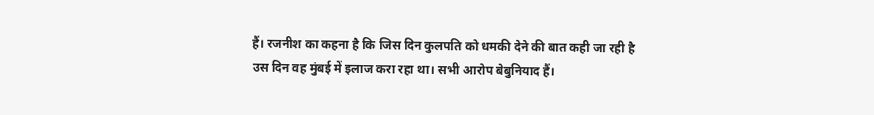हैं। रजनीश का कहना है कि जिस दिन कुलपति को धमकी देने की बात कही जा रही है उस दिन वह मुंबई में इलाज करा रहा था। सभी आरोप बेबुनियाद हैं।